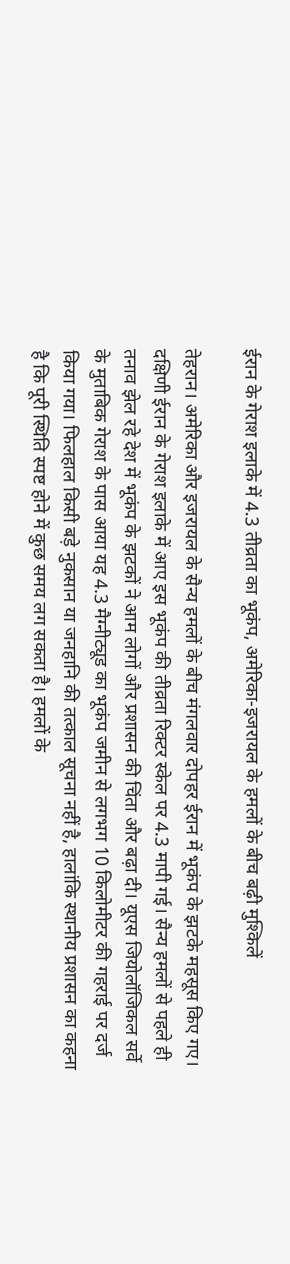ईरान के गेराश इलाके में 4.3 तीव्रता का भूकंप, अमेरिका-इजरायल के हमलों के बीच बढ़ी मुश्किलें

तेहरान। अमेरिका और इजरायल के सैन्य हमलों के बीच मंगलवार दोपहर ईरान में भूकंप के झटके महसूस किए गए। दक्षिणी ईरान के गेराश इलाके में आए इस भूकंप की तीव्रता रिक्टर स्केल पर 4.3 मापी गई। सैन्य हमलों से पहले ही तनाव झेल रहे देश में भूकंप के झटकों ने आम लोगों और प्रशासन की चिंता और बढ़ा दी। यूएस जियोलॉजिकल सर्वे के मुताबिक गेराश के पास आया यह 4.3 मैग्नीट्यूड का भूकंप जमीन से लगभग 10 किलोमीटर की गहराई पर दर्ज किया गया। फिलहाल किसी बड़े नुकसान या जनहानि की तत्काल सूचना नहीं है, हालांकि स्थानीय प्रशासन का कहना है कि पूरी स्थिति स्पष्ट होने में कुछ समय लग सकता है। हमलों के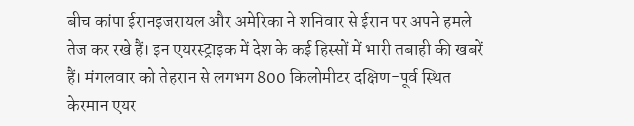बीच कांपा ईरानइजरायल और अमेरिका ने शनिवार से ईरान पर अपने हमले तेज कर रखे हैं। इन एयरस्ट्राइक में देश के कई हिस्सों में भारी तबाही की खबरें हैं। मंगलवार को तेहरान से लगभग 800 किलोमीटर दक्षिण-पूर्व स्थित केरमान एयर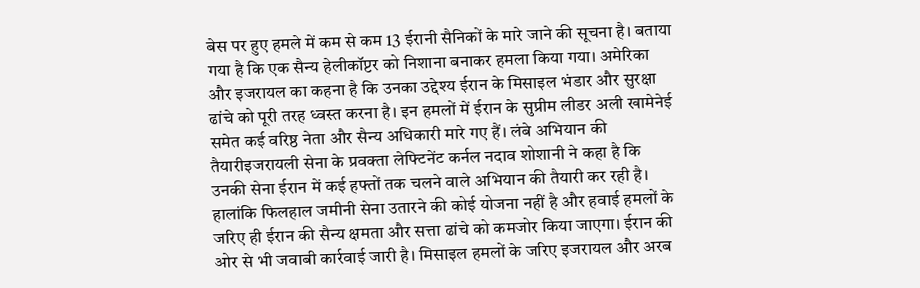बेस पर हुए हमले में कम से कम 13 ईरानी सैनिकों के मारे जाने की सूचना है। बताया गया है कि एक सैन्य हेलीकॉप्टर को निशाना बनाकर हमला किया गया। अमेरिका और इजरायल का कहना है कि उनका उद्देश्य ईरान के मिसाइल भंडार और सुरक्षा ढांचे को पूरी तरह ध्वस्त करना है। इन हमलों में ईरान के सुप्रीम लीडर अली खामेनेई समेत कई वरिष्ठ नेता और सैन्य अधिकारी मारे गए हैं। लंबे अभियान की तैयारीइजरायली सेना के प्रवक्ता लेफ्टिनेंट कर्नल नदाव शोशानी ने कहा है कि उनकी सेना ईरान में कई हफ्तों तक चलने वाले अभियान की तैयारी कर रही है। हालांकि फिलहाल जमीनी सेना उतारने की कोई योजना नहीं है और हवाई हमलों के जरिए ही ईरान की सैन्य क्षमता और सत्ता ढांचे को कमजोर किया जाएगा। ईरान की ओर से भी जवाबी कार्रवाई जारी है। मिसाइल हमलों के जरिए इजरायल और अरब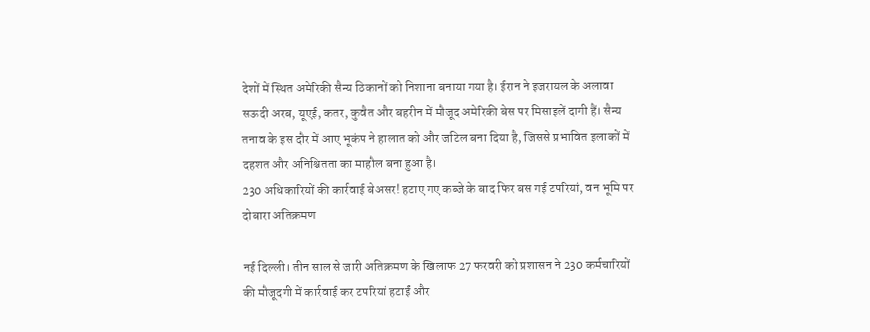देशों में स्थित अमेरिकी सैन्य ठिकानों को निशाना बनाया गया है। ईरान ने इजरायल के अलावा सऊदी अरब, यूएई, कतर, कुवैत और बहरीन में मौजूद अमेरिकी बेस पर मिसाइलें दागी हैं। सैन्य तनाव के इस दौर में आए भूकंप ने हालात को और जटिल बना दिया है, जिससे प्रभावित इलाकों में दहशत और अनिश्चितता का माहौल बना हुआ है।
230 अधिकारियों की कार्रवाई बेअसर! हटाए गए कब्जे के बाद फिर बस गई टपरियां, वन भूमि पर दोबारा अतिक्रमण

नई दिल्ली। तीन साल से जारी अतिक्रमण के खिलाफ 27 फरवरी को प्रशासन ने 230 कर्मचारियों की मौजूदगी में कार्रवाई कर टपरियां हटाईं और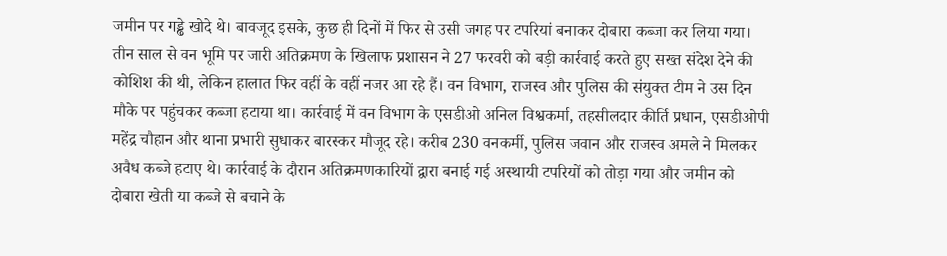जमीन पर गड्ढे खोदे थे। बावजूद इसके, कुछ ही दिनों में फिर से उसी जगह पर टपरियां बनाकर दोबारा कब्जा कर लिया गया। तीन साल से वन भूमि पर जारी अतिक्रमण के खिलाफ प्रशासन ने 27 फरवरी को बड़ी कार्रवाई करते हुए सख्त संदेश देने की कोशिश की थी, लेकिन हालात फिर वहीं के वहीं नजर आ रहे हैं। वन विभाग, राजस्व और पुलिस की संयुक्त टीम ने उस दिन मौके पर पहुंचकर कब्जा हटाया था। कार्रवाई में वन विभाग के एसडीओ अनिल विश्वकर्मा, तहसीलदार कीर्ति प्रधान, एसडीओपी महेंद्र चौहान और थाना प्रभारी सुधाकर बारस्कर मौजूद रहे। करीब 230 वनकर्मी, पुलिस जवान और राजस्व अमले ने मिलकर अवैध कब्जे हटाए थे। कार्रवाई के दौरान अतिक्रमणकारियों द्वारा बनाई गई अस्थायी टपरियों को तोड़ा गया और जमीन को दोबारा खेती या कब्जे से बचाने के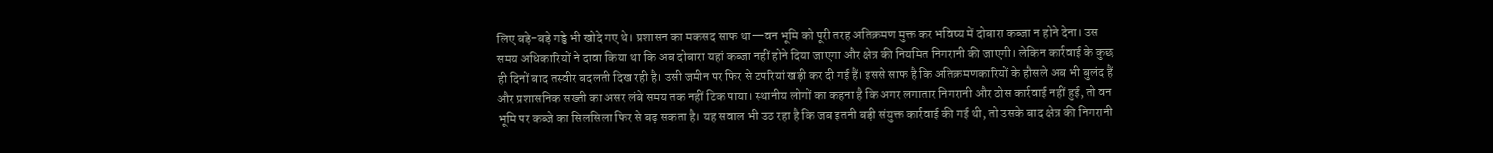लिए बड़े-बड़े गड्ढे भी खोदे गए थे। प्रशासन का मकसद साफ था—वन भूमि को पूरी तरह अतिक्रमण मुक्त कर भविष्य में दोबारा कब्जा न होने देना। उस समय अधिकारियों ने दावा किया था कि अब दोबारा यहां कब्जा नहीं होने दिया जाएगा और क्षेत्र की नियमित निगरानी की जाएगी। लेकिन कार्रवाई के कुछ ही दिनों बाद तस्वीर बदलती दिख रही है। उसी जमीन पर फिर से टपरियां खड़ी कर दी गई हैं। इससे साफ है कि अतिक्रमणकारियों के हौसले अब भी बुलंद हैं और प्रशासनिक सख्ती का असर लंबे समय तक नहीं टिक पाया। स्थानीय लोगों का कहना है कि अगर लगातार निगरानी और ठोस कार्रवाई नहीं हुई, तो वन भूमि पर कब्जे का सिलसिला फिर से बढ़ सकता है। यह सवाल भी उठ रहा है कि जब इतनी बड़ी संयुक्त कार्रवाई की गई थी, तो उसके बाद क्षेत्र की निगरानी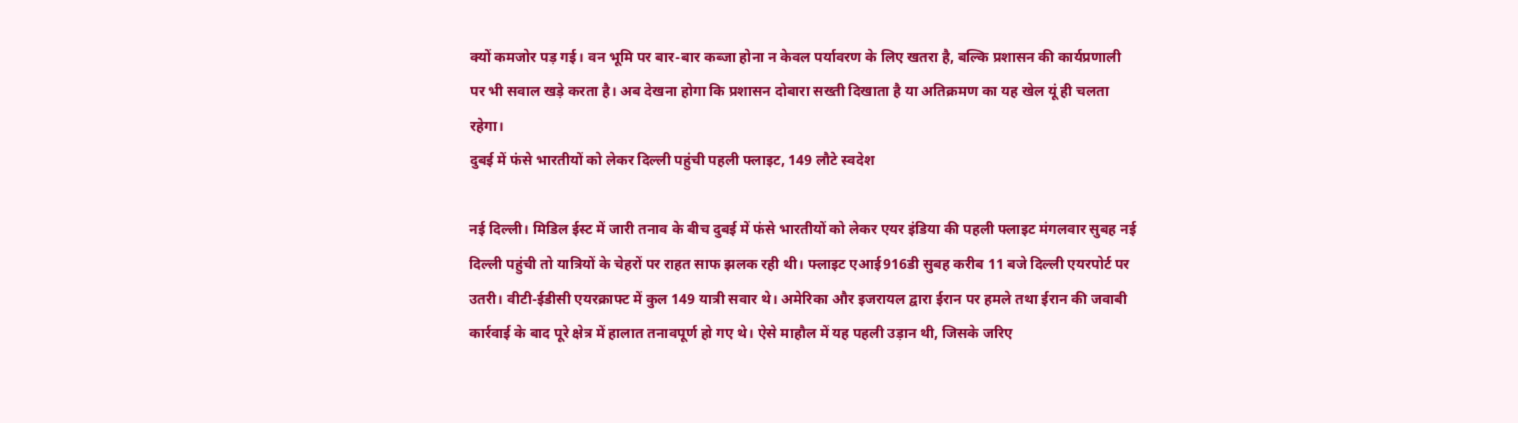क्यों कमजोर पड़ गई। वन भूमि पर बार-बार कब्जा होना न केवल पर्यावरण के लिए खतरा है, बल्कि प्रशासन की कार्यप्रणाली पर भी सवाल खड़े करता है। अब देखना होगा कि प्रशासन दोबारा सख्ती दिखाता है या अतिक्रमण का यह खेल यूं ही चलता रहेगा।
दुबई में फंसे भारतीयों को लेकर दिल्ली पहुंची पहली फ्लाइट, 149 लौटे स्वदेश

नई दिल्ली। मिडिल ईस्ट में जारी तनाव के बीच दुबई में फंसे भारतीयों को लेकर एयर इंडिया की पहली फ्लाइट मंगलवार सुबह नई दिल्ली पहुंची तो यात्रियों के चेहरों पर राहत साफ झलक रही थी। फ्लाइट एआई916डी सुबह करीब 11 बजे दिल्ली एयरपोर्ट पर उतरी। वीटी-ईडीसी एयरक्राफ्ट में कुल 149 यात्री सवार थे। अमेरिका और इजरायल द्वारा ईरान पर हमले तथा ईरान की जवाबी कार्रवाई के बाद पूरे क्षेत्र में हालात तनावपूर्ण हो गए थे। ऐसे माहौल में यह पहली उड़ान थी, जिसके जरिए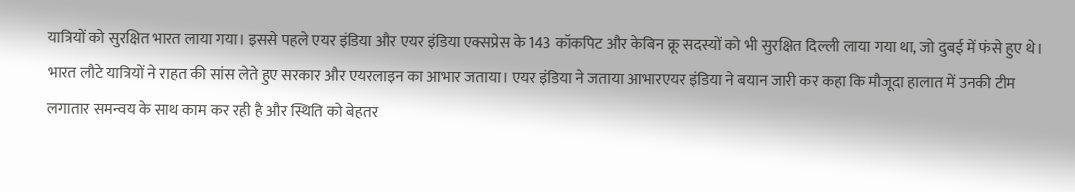यात्रियों को सुरक्षित भारत लाया गया। इससे पहले एयर इंडिया और एयर इंडिया एक्सप्रेस के 143 कॉकपिट और केबिन क्रू सदस्यों को भी सुरक्षित दिल्ली लाया गया था, जो दुबई में फंसे हुए थे। भारत लौटे यात्रियों ने राहत की सांस लेते हुए सरकार और एयरलाइन का आभार जताया। एयर इंडिया ने जताया आभारएयर इंडिया ने बयान जारी कर कहा कि मौजूदा हालात में उनकी टीम लगातार समन्वय के साथ काम कर रही है और स्थिति को बेहतर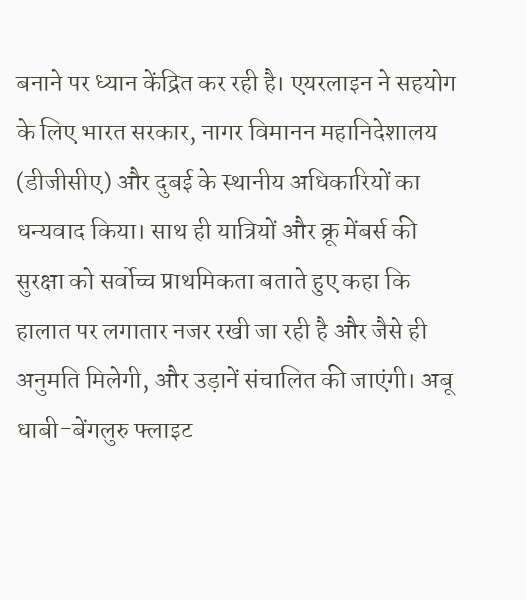बनाने पर ध्यान केंद्रित कर रही है। एयरलाइन ने सहयोग के लिए भारत सरकार, नागर विमानन महानिदेशालय (डीजीसीए) और दुबई के स्थानीय अधिकारियों का धन्यवाद किया। साथ ही यात्रियों और क्रू मेंबर्स की सुरक्षा को सर्वोच्च प्राथमिकता बताते हुए कहा कि हालात पर लगातार नजर रखी जा रही है और जैसे ही अनुमति मिलेगी, और उड़ानें संचालित की जाएंगी। अबू धाबी-बेंगलुरु फ्लाइट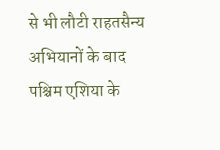से भी लौटी राहतसैन्य अभियानों के बाद पश्चिम एशिया के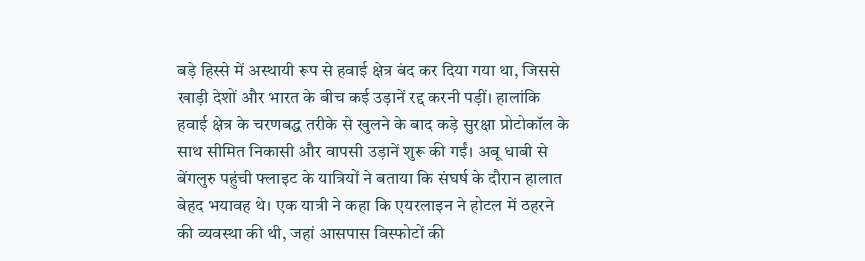बड़े हिस्से में अस्थायी रूप से हवाई क्षेत्र बंद कर दिया गया था, जिससे खाड़ी देशों और भारत के बीच कई उड़ानें रद्द करनी पड़ीं। हालांकि हवाई क्षेत्र के चरणबद्ध तरीके से खुलने के बाद कड़े सुरक्षा प्रोटोकॉल के साथ सीमित निकासी और वापसी उड़ानें शुरू की गईं। अबू धाबी से बेंगलुरु पहुंची फ्लाइट के यात्रियों ने बताया कि संघर्ष के दौरान हालात बेहद भयावह थे। एक यात्री ने कहा कि एयरलाइन ने होटल में ठहरने की व्यवस्था की थी, जहां आसपास विस्फोटों की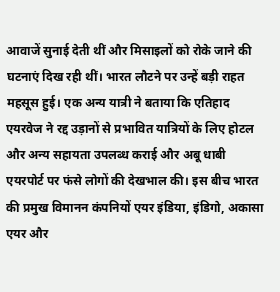आवाजें सुनाई देती थीं और मिसाइलों को रोके जाने की घटनाएं दिख रही थीं। भारत लौटने पर उन्हें बड़ी राहत महसूस हुई। एक अन्य यात्री ने बताया कि एतिहाद एयरवेज ने रद्द उड़ानों से प्रभावित यात्रियों के लिए होटल और अन्य सहायता उपलब्ध कराई और अबू धाबी एयरपोर्ट पर फंसे लोगों की देखभाल की। इस बीच भारत की प्रमुख विमानन कंपनियों एयर इंडिया, इंडिगो, अकासा एयर और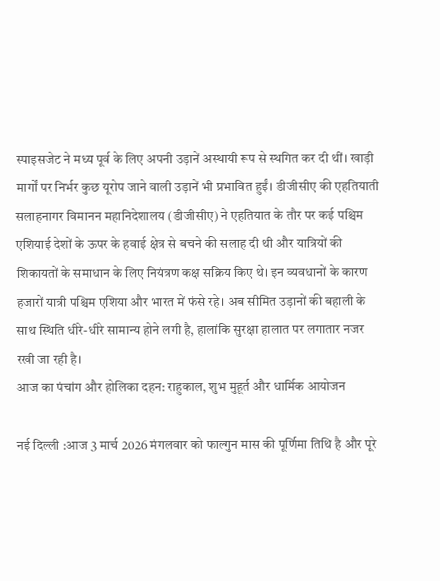स्पाइसजेट ने मध्य पूर्व के लिए अपनी उड़ानें अस्थायी रूप से स्थगित कर दी थीं। खाड़ी मार्गों पर निर्भर कुछ यूरोप जाने वाली उड़ानें भी प्रभावित हुईं। डीजीसीए की एहतियाती सलाहनागर विमानन महानिदेशालय (डीजीसीए) ने एहतियात के तौर पर कई पश्चिम एशियाई देशों के ऊपर के हवाई क्षेत्र से बचने की सलाह दी थी और यात्रियों की शिकायतों के समाधान के लिए नियंत्रण कक्ष सक्रिय किए थे। इन व्यवधानों के कारण हजारों यात्री पश्चिम एशिया और भारत में फंसे रहे। अब सीमित उड़ानों की बहाली के साथ स्थिति धीरे-धीरे सामान्य होने लगी है, हालांकि सुरक्षा हालात पर लगातार नजर रखी जा रही है।
आज का पंचांग और होलिका दहन: राहुकाल, शुभ मुहूर्त और धार्मिक आयोजन

नई दिल्ली :आज 3 मार्च 2026 मंगलवार को फाल्गुन मास की पूर्णिमा तिथि है और पूरे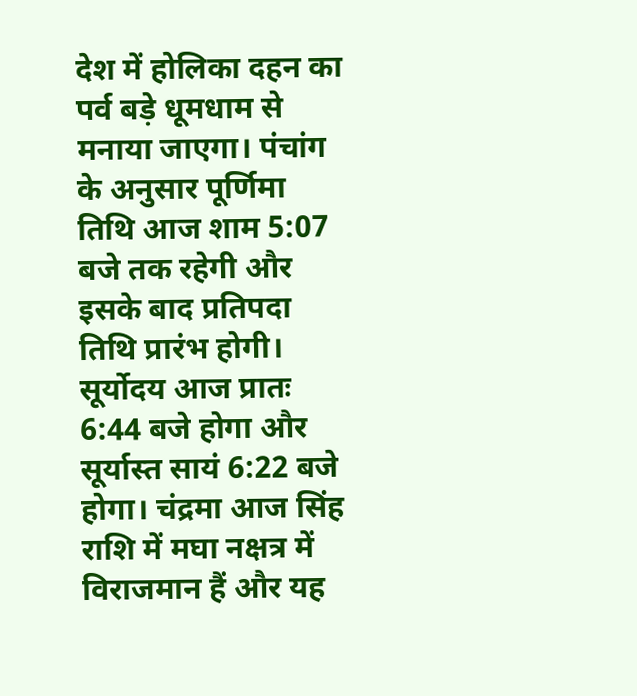देश में होलिका दहन का पर्व बड़े धूमधाम से मनाया जाएगा। पंचांग के अनुसार पूर्णिमा तिथि आज शाम 5:07 बजे तक रहेगी और इसके बाद प्रतिपदा तिथि प्रारंभ होगी। सूर्योदय आज प्रातः 6:44 बजे होगा और सूर्यास्त सायं 6:22 बजे होगा। चंद्रमा आज सिंह राशि में मघा नक्षत्र में विराजमान हैं और यह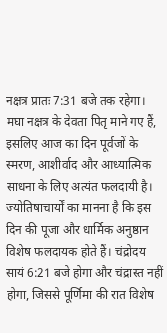नक्षत्र प्रातः 7:31 बजे तक रहेगा। मघा नक्षत्र के देवता पितृ माने गए हैं, इसलिए आज का दिन पूर्वजों के स्मरण, आशीर्वाद और आध्यात्मिक साधना के लिए अत्यंत फलदायी है। ज्योतिषाचार्यों का मानना है कि इस दिन की पूजा और धार्मिक अनुष्ठान विशेष फलदायक होते हैं। चंद्रोदय सायं 6:21 बजे होगा और चंद्रास्त नहीं होगा, जिससे पूर्णिमा की रात विशेष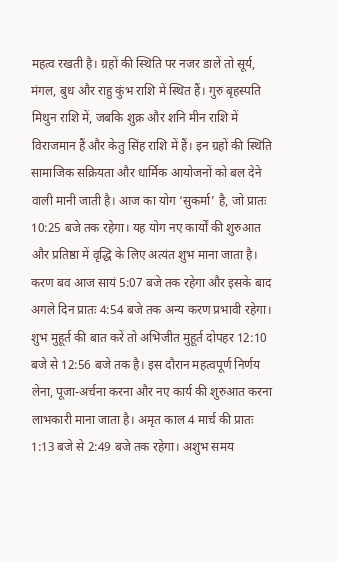महत्व रखती है। ग्रहों की स्थिति पर नजर डालें तो सूर्य, मंगल, बुध और राहु कुंभ राशि में स्थित हैं। गुरु बृहस्पति मिथुन राशि में, जबकि शुक्र और शनि मीन राशि में विराजमान हैं और केतु सिंह राशि में हैं। इन ग्रहों की स्थिति सामाजिक सक्रियता और धार्मिक आयोजनों को बल देने वाली मानी जाती है। आज का योग ‘सुकर्मा’ है, जो प्रातः 10:25 बजे तक रहेगा। यह योग नए कार्यों की शुरुआत और प्रतिष्ठा में वृद्धि के लिए अत्यंत शुभ माना जाता है। करण बव आज सायं 5:07 बजे तक रहेगा और इसके बाद अगले दिन प्रातः 4:54 बजे तक अन्य करण प्रभावी रहेगा। शुभ मुहूर्त की बात करें तो अभिजीत मुहूर्त दोपहर 12:10 बजे से 12:56 बजे तक है। इस दौरान महत्वपूर्ण निर्णय लेना, पूजा-अर्चना करना और नए कार्य की शुरुआत करना लाभकारी माना जाता है। अमृत काल 4 मार्च की प्रातः 1:13 बजे से 2:49 बजे तक रहेगा। अशुभ समय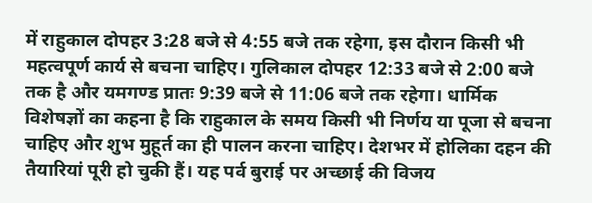में राहुकाल दोपहर 3:28 बजे से 4:55 बजे तक रहेगा, इस दौरान किसी भी महत्वपूर्ण कार्य से बचना चाहिए। गुलिकाल दोपहर 12:33 बजे से 2:00 बजे तक है और यमगण्ड प्रातः 9:39 बजे से 11:06 बजे तक रहेगा। धार्मिक विशेषज्ञों का कहना है कि राहुकाल के समय किसी भी निर्णय या पूजा से बचना चाहिए और शुभ मुहूर्त का ही पालन करना चाहिए। देशभर में होलिका दहन की तैयारियां पूरी हो चुकी हैं। यह पर्व बुराई पर अच्छाई की विजय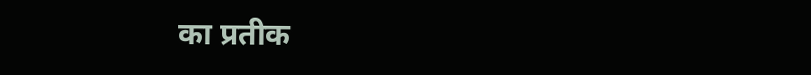का प्रतीक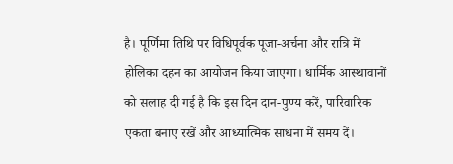है। पूर्णिमा तिथि पर विधिपूर्वक पूजा-अर्चना और रात्रि में होलिका दहन का आयोजन किया जाएगा। धार्मिक आस्थावानों को सलाह दी गई है कि इस दिन दान-पुण्य करें, पारिवारिक एकता बनाए रखें और आध्यात्मिक साधना में समय दें।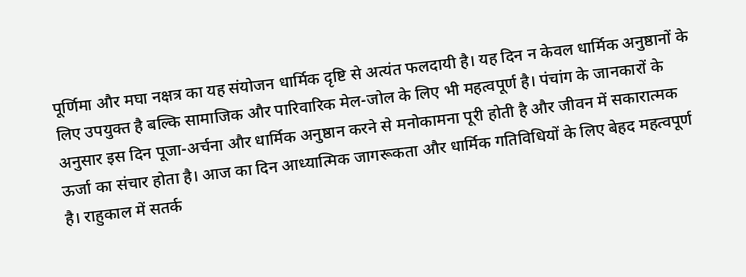पूर्णिमा और मघा नक्षत्र का यह संयोजन धार्मिक दृष्टि से अत्यंत फलदायी है। यह दिन न केवल धार्मिक अनुष्ठानों के लिए उपयुक्त है बल्कि सामाजिक और पारिवारिक मेल-जोल के लिए भी महत्वपूर्ण है। पंचांग के जानकारों के अनुसार इस दिन पूजा-अर्चना और धार्मिक अनुष्ठान करने से मनोकामना पूरी होती है और जीवन में सकारात्मक ऊर्जा का संचार होता है। आज का दिन आध्यात्मिक जागरूकता और धार्मिक गतिविधियों के लिए बेहद महत्वपूर्ण है। राहुकाल में सतर्क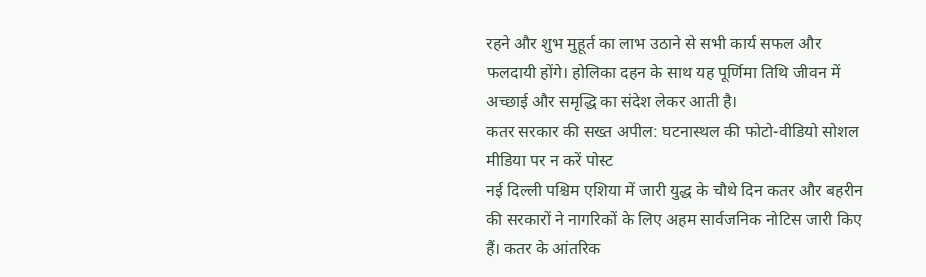रहने और शुभ मुहूर्त का लाभ उठाने से सभी कार्य सफल और फलदायी होंगे। होलिका दहन के साथ यह पूर्णिमा तिथि जीवन में अच्छाई और समृद्धि का संदेश लेकर आती है।
कतर सरकार की सख्त अपील: घटनास्थल की फोटो-वीडियो सोशल मीडिया पर न करें पोस्ट
नई दिल्ली पश्चिम एशिया में जारी युद्ध के चौथे दिन कतर और बहरीन की सरकारों ने नागरिकों के लिए अहम सार्वजनिक नोटिस जारी किए हैं। कतर के आंतरिक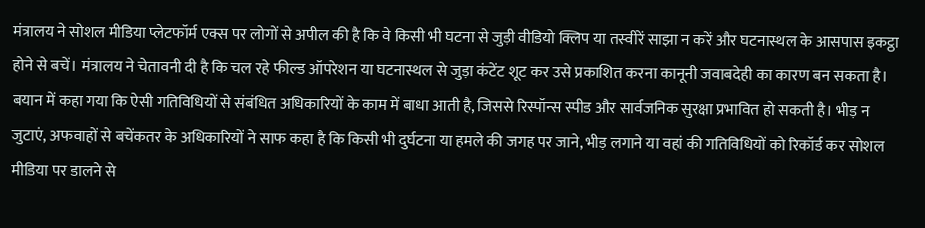मंत्रालय ने सोशल मीडिया प्लेटफॉर्म एक्स पर लोगों से अपील की है कि वे किसी भी घटना से जुड़ी वीडियो क्लिप या तस्वीरें साझा न करें और घटनास्थल के आसपास इकट्ठा होने से बचें। मंत्रालय ने चेतावनी दी है कि चल रहे फील्ड ऑपरेशन या घटनास्थल से जुड़ा कंटेंट शूट कर उसे प्रकाशित करना कानूनी जवाबदेही का कारण बन सकता है। बयान में कहा गया कि ऐसी गतिविधियों से संबंधित अधिकारियों के काम में बाधा आती है, जिससे रिस्पॉन्स स्पीड और सार्वजनिक सुरक्षा प्रभावित हो सकती है। भीड़ न जुटाएं, अफवाहों से बचेंकतर के अधिकारियों ने साफ कहा है कि किसी भी दुर्घटना या हमले की जगह पर जाने, भीड़ लगाने या वहां की गतिविधियों को रिकॉर्ड कर सोशल मीडिया पर डालने से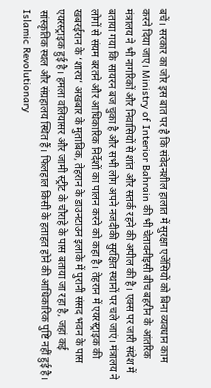बचें। सरकार का जोर इस बात पर है कि संवेदनशील हालात में सुरक्षा एजेंसियों को बिना व्यवधान काम करने दिया जाए। Ministry of Interior Bahrain की भी चेतावनीइसी बीच बहरीन के आंतरिक मंत्रालय ने भी नागरिकों और निवासियों से शांत और सतर्क रहने की अपील की है। एक्स पर जारी संदेश में बताया गया कि सायरन बज चुका है और सभी लोग अपने नजदीकी सुरक्षित स्थानों पर चले जाएं। मंत्रालय ने लोगों से संयम बरतने और आधिकारिक निर्देशों का पालन करने को कहा है। तेहरान में एयरस्ट्राइक की खबरईरान के ‘शारघ’ अखबार के मुताबिक, तेहरान के डाउनटाउन इलाके में पुरानी संसद भवन के पास एयरस्ट्राइक हुई है। हमला वलियासर और जामी स्ट्रीट के चौराहे के पास बताया जा रहा है, जहां कई सांस्कृतिक स्थल और संग्रहालय स्थित हैं। फिलहाल किसी के हताहत होने की आधिकारिक पुष्टि नहीं हुई है। Islamic Revolutionary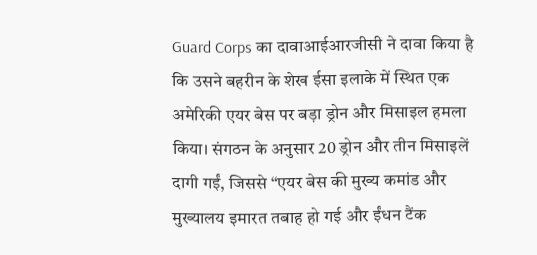Guard Corps का दावाआईआरजीसी ने दावा किया है कि उसने बहरीन के शेख ईसा इलाके में स्थित एक अमेरिकी एयर बेस पर बड़ा ड्रोन और मिसाइल हमला किया। संगठन के अनुसार 20 ड्रोन और तीन मिसाइलें दागी गईं, जिससे “एयर बेस की मुख्य कमांड और मुख्यालय इमारत तबाह हो गई और ईंधन टैंक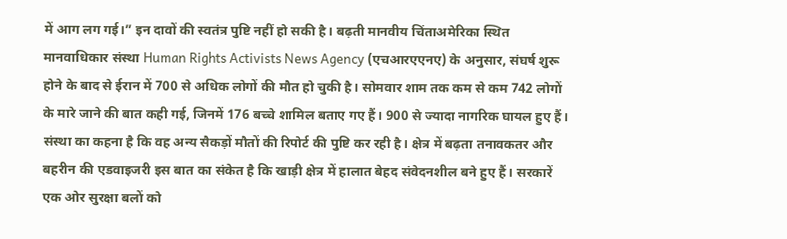में आग लग गई।” इन दावों की स्वतंत्र पुष्टि नहीं हो सकी है। बढ़ती मानवीय चिंताअमेरिका स्थित मानवाधिकार संस्था Human Rights Activists News Agency (एचआरएएनए) के अनुसार, संघर्ष शुरू होने के बाद से ईरान में 700 से अधिक लोगों की मौत हो चुकी है। सोमवार शाम तक कम से कम 742 लोगों के मारे जाने की बात कही गई, जिनमें 176 बच्चे शामिल बताए गए हैं। 900 से ज्यादा नागरिक घायल हुए हैं। संस्था का कहना है कि वह अन्य सैकड़ों मौतों की रिपोर्ट की पुष्टि कर रही है। क्षेत्र में बढ़ता तनावकतर और बहरीन की एडवाइजरी इस बात का संकेत है कि खाड़ी क्षेत्र में हालात बेहद संवेदनशील बने हुए हैं। सरकारें एक ओर सुरक्षा बलों को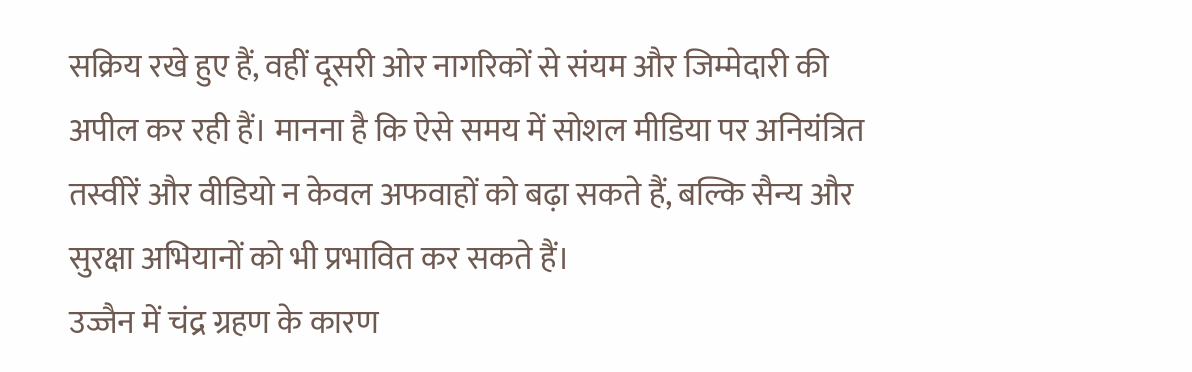सक्रिय रखे हुए हैं, वहीं दूसरी ओर नागरिकों से संयम और जिम्मेदारी की अपील कर रही हैं। मानना है कि ऐसे समय में सोशल मीडिया पर अनियंत्रित तस्वीरें और वीडियो न केवल अफवाहों को बढ़ा सकते हैं, बल्कि सैन्य और सुरक्षा अभियानों को भी प्रभावित कर सकते हैं।
उज्जैन में चंद्र ग्रहण के कारण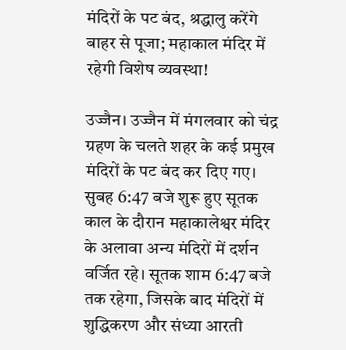मंदिरों के पट बंद, श्रद्धालु करेंगे बाहर से पूजा; महाकाल मंदिर में रहेगी विशेष व्यवस्था!

उज्जैन। उज्जैन में मंगलवार को चंद्र ग्रहण के चलते शहर के कई प्रमुख मंदिरों के पट बंद कर दिए गए। सुबह 6:47 बजे शुरू हुए सूतक काल के दौरान महाकालेश्वर मंदिर के अलावा अन्य मंदिरों में दर्शन वर्जित रहे। सूतक शाम 6:47 बजे तक रहेगा, जिसके बाद मंदिरों में शुद्धिकरण और संध्या आरती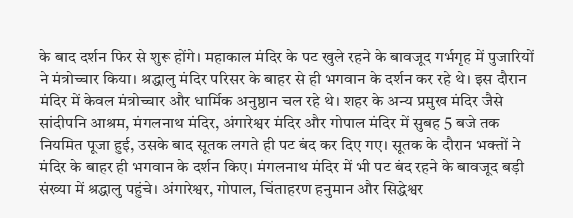के बाद दर्शन फिर से शुरू होंगे। महाकाल मंदिर के पट खुले रहने के बावजूद गर्भगृह में पुजारियों ने मंत्रोच्चार किया। श्रद्धालु मंदिर परिसर के बाहर से ही भगवान के दर्शन कर रहे थे। इस दौरान मंदिर में केवल मंत्रोच्चार और धार्मिक अनुष्ठान चल रहे थे। शहर के अन्य प्रमुख मंदिर जैसे सांदीपनि आश्रम, मंगलनाथ मंदिर, अंगारेश्वर मंदिर और गोपाल मंदिर में सुबह 5 बजे तक नियमित पूजा हुई, उसके बाद सूतक लगते ही पट बंद कर दिए गए। सूतक के दौरान भक्तों ने मंदिर के बाहर ही भगवान के दर्शन किए। मंगलनाथ मंदिर में भी पट बंद रहने के बावजूद बड़ी संख्या में श्रद्धालु पहुंचे। अंगारेश्वर, गोपाल, चिंताहरण हनुमान और सिद्धेश्वर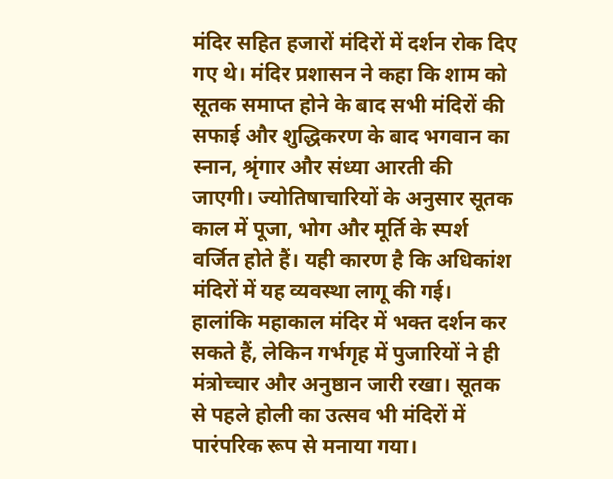मंदिर सहित हजारों मंदिरों में दर्शन रोक दिए गए थे। मंदिर प्रशासन ने कहा कि शाम को सूतक समाप्त होने के बाद सभी मंदिरों की सफाई और शुद्धिकरण के बाद भगवान का स्नान, श्रृंगार और संध्या आरती की जाएगी। ज्योतिषाचारियों के अनुसार सूतक काल में पूजा, भोग और मूर्ति के स्पर्श वर्जित होते हैं। यही कारण है कि अधिकांश मंदिरों में यह व्यवस्था लागू की गई। हालांकि महाकाल मंदिर में भक्त दर्शन कर सकते हैं, लेकिन गर्भगृह में पुजारियों ने ही मंत्रोच्चार और अनुष्ठान जारी रखा। सूतक से पहले होली का उत्सव भी मंदिरों में पारंपरिक रूप से मनाया गया।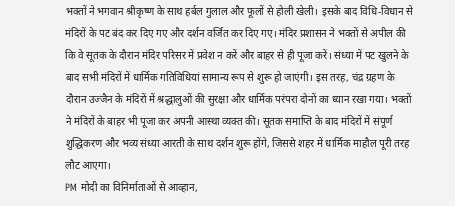भक्तों ने भगवान श्रीकृष्ण के साथ हर्बल गुलाल और फूलों से होली खेली। इसके बाद विधि-विधान से मंदिरों के पट बंद कर दिए गए और दर्शन वर्जित कर दिए गए। मंदिर प्रशासन ने भक्तों से अपील की कि वे सूतक के दौरान मंदिर परिसर में प्रवेश न करें और बाहर से ही पूजा करें। संध्या में पट खुलने के बाद सभी मंदिरों में धार्मिक गतिविधियां सामान्य रूप से शुरू हो जाएंगी। इस तरह, चंद्र ग्रहण के दौरान उज्जैन के मंदिरों में श्रद्धालुओं की सुरक्षा और धार्मिक परंपरा दोनों का ध्यान रखा गया। भक्तों ने मंदिरों के बाहर भी पूजा कर अपनी आस्था व्यक्त की। सूतक समाप्ति के बाद मंदिरों में संपूर्ण शुद्धिकरण और भव्य संध्या आरती के साथ दर्शन शुरू होंगे, जिससे शहर में धार्मिक माहौल पूरी तरह लौट आएगा।
PM मोदी का विनिर्माताओं से आव्हान,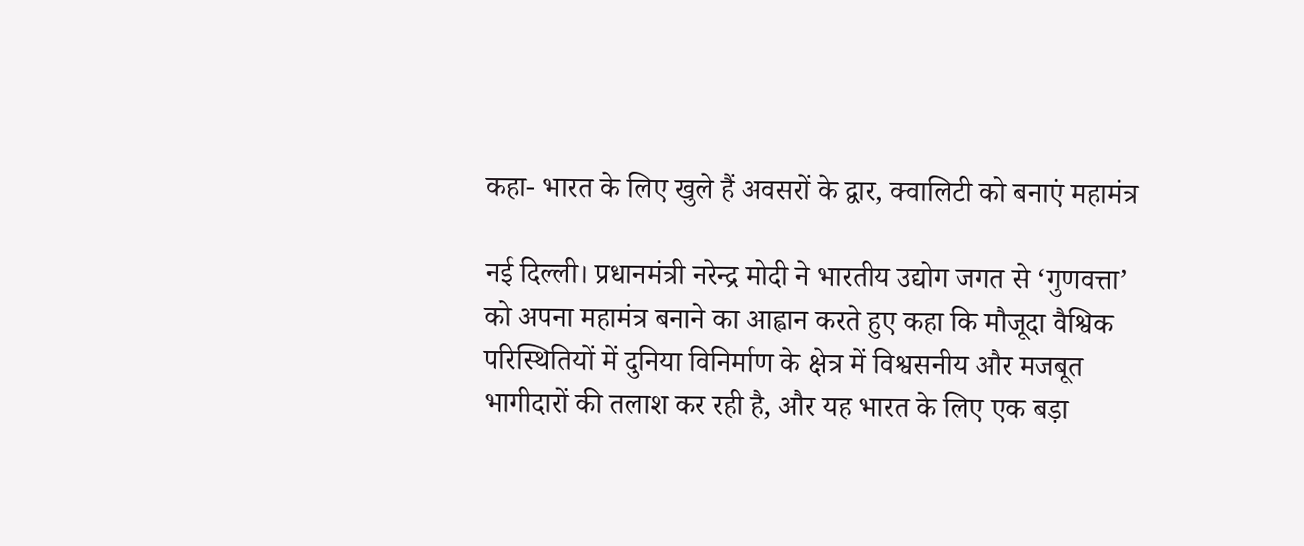कहा- भारत के लिए खुले हैं अवसरों के द्वार, क्वालिटी को बनाएं महामंत्र

नई दिल्ली। प्रधानमंत्री नरेन्द्र मोदी ने भारतीय उद्योग जगत से ‘गुणवत्ता’ को अपना महामंत्र बनाने का आह्वान करते हुए कहा कि मौजूदा वैश्विक परिस्थितियों में दुनिया विनिर्माण के क्षेत्र में विश्वसनीय और मजबूत भागीदारों की तलाश कर रही है, और यह भारत के लिए एक बड़ा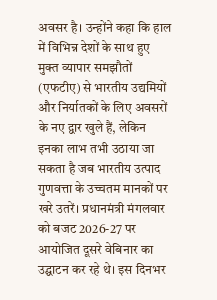अवसर है। उन्होंने कहा कि हाल में विभिन्न देशों के साथ हुए मुक्त व्यापार समझौतों (एफटीए) से भारतीय उद्यमियों और निर्यातकों के लिए अवसरों के नए द्वार खुले हैं, लेकिन इनका लाभ तभी उठाया जा सकता है जब भारतीय उत्पाद गुणवत्ता के उच्चतम मानकों पर खरे उतरें। प्रधानमंत्री मंगलवार को बजट 2026-27 पर आयोजित दूसरे वेबिनार का उद्घाटन कर रहे थे। इस दिनभर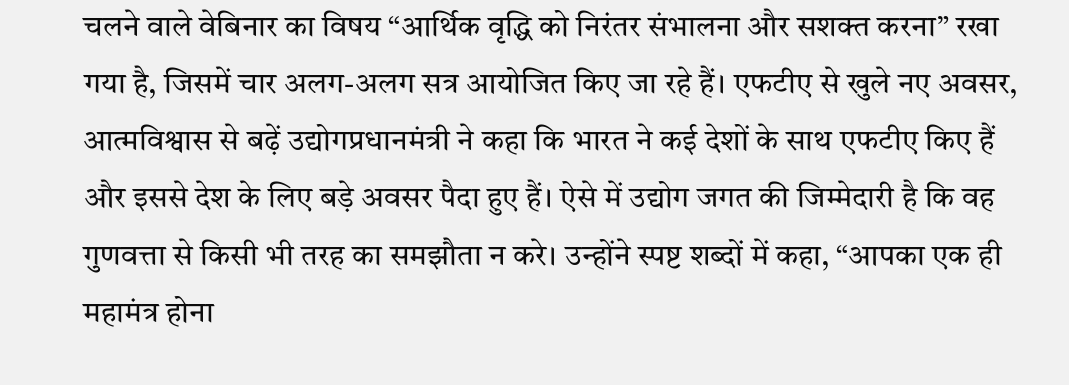चलने वाले वेबिनार का विषय “आर्थिक वृद्धि को निरंतर संभालना और सशक्त करना” रखा गया है, जिसमें चार अलग-अलग सत्र आयोजित किए जा रहे हैं। एफटीए से खुले नए अवसर, आत्मविश्वास से बढ़ें उद्योगप्रधानमंत्री ने कहा कि भारत ने कई देशों के साथ एफटीए किए हैं और इससे देश के लिए बड़े अवसर पैदा हुए हैं। ऐसे में उद्योग जगत की जिम्मेदारी है कि वह गुणवत्ता से किसी भी तरह का समझौता न करे। उन्होंने स्पष्ट शब्दों में कहा, “आपका एक ही महामंत्र होना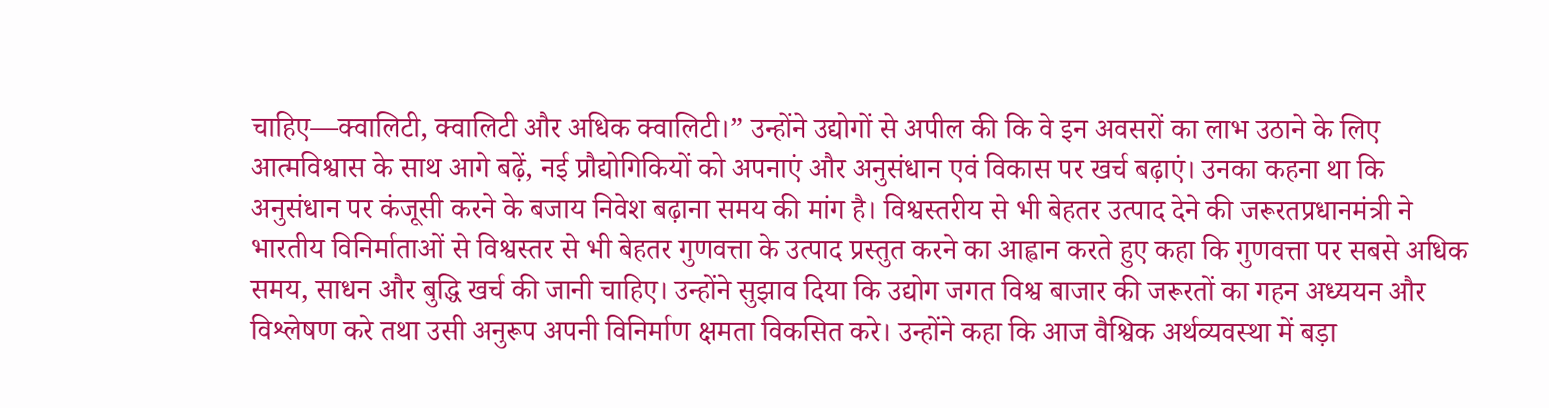चाहिए—क्वालिटी, क्वालिटी और अधिक क्वालिटी।” उन्होंने उद्योगों से अपील की कि वे इन अवसरों का लाभ उठाने के लिए आत्मविश्वास के साथ आगे बढ़ें, नई प्रौद्योगिकियों को अपनाएं और अनुसंधान एवं विकास पर खर्च बढ़ाएं। उनका कहना था कि अनुसंधान पर कंजूसी करने के बजाय निवेश बढ़ाना समय की मांग है। विश्वस्तरीय से भी बेहतर उत्पाद देने की जरूरतप्रधानमंत्री ने भारतीय विनिर्माताओं से विश्वस्तर से भी बेहतर गुणवत्ता के उत्पाद प्रस्तुत करने का आह्वान करते हुए कहा कि गुणवत्ता पर सबसे अधिक समय, साधन और बुद्धि खर्च की जानी चाहिए। उन्होंने सुझाव दिया कि उद्योग जगत विश्व बाजार की जरूरतों का गहन अध्ययन और विश्लेषण करे तथा उसी अनुरूप अपनी विनिर्माण क्षमता विकसित करे। उन्होंने कहा कि आज वैश्विक अर्थव्यवस्था में बड़ा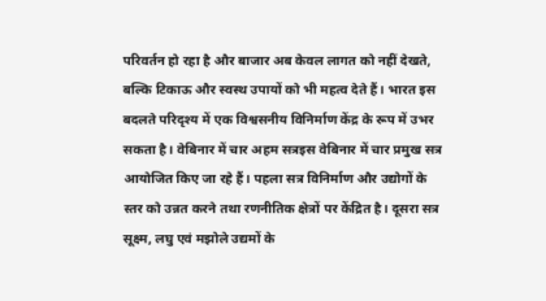परिवर्तन हो रहा है और बाजार अब केवल लागत को नहीं देखते, बल्कि टिकाऊ और स्वस्थ उपायों को भी महत्व देते हैं। भारत इस बदलते परिदृश्य में एक विश्वसनीय विनिर्माण केंद्र के रूप में उभर सकता है। वेबिनार में चार अहम सत्रइस वेबिनार में चार प्रमुख सत्र आयोजित किए जा रहे हैं। पहला सत्र विनिर्माण और उद्योगों के स्तर को उन्नत करने तथा रणनीतिक क्षेत्रों पर केंद्रित है। दूसरा सत्र सूक्ष्म, लघु एवं मझोले उद्यमों के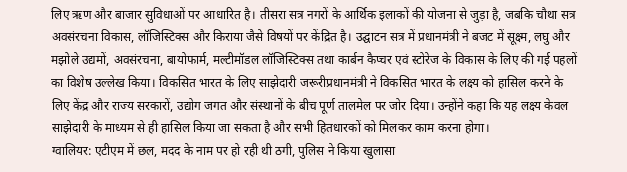लिए ऋण और बाजार सुविधाओं पर आधारित है। तीसरा सत्र नगरों के आर्थिक इलाकों की योजना से जुड़ा है, जबकि चौथा सत्र अवसंरचना विकास, लॉजिस्टिक्स और किराया जैसे विषयों पर केंद्रित है। उद्घाटन सत्र में प्रधानमंत्री ने बजट में सूक्ष्म, लघु और मझोले उद्यमों, अवसंरचना, बायोफार्म, मल्टीमॉडल लॉजिस्टिक्स तथा कार्बन कैप्चर एवं स्टोरेज के विकास के लिए की गई पहलों का विशेष उल्लेख किया। विकसित भारत के लिए साझेदारी जरूरीप्रधानमंत्री ने विकसित भारत के लक्ष्य को हासिल करने के लिए केंद्र और राज्य सरकारों, उद्योग जगत और संस्थानों के बीच पूर्ण तालमेल पर जोर दिया। उन्होंने कहा कि यह लक्ष्य केवल साझेदारी के माध्यम से ही हासिल किया जा सकता है और सभी हितधारकों को मिलकर काम करना होगा।
ग्वालियर: एटीएम में छल, मदद के नाम पर हो रही थी ठगी, पुलिस ने किया खुलासा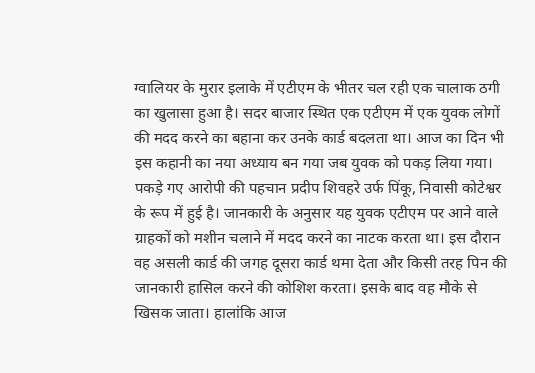ग्वालियर के मुरार इलाके में एटीएम के भीतर चल रही एक चालाक ठगी का खुलासा हुआ है। सदर बाजार स्थित एक एटीएम में एक युवक लोगों की मदद करने का बहाना कर उनके कार्ड बदलता था। आज का दिन भी इस कहानी का नया अध्याय बन गया जब युवक को पकड़ लिया गया। पकड़े गए आरोपी की पहचान प्रदीप शिवहरे उर्फ पिंकू, निवासी कोटेश्वर के रूप में हुई है। जानकारी के अनुसार यह युवक एटीएम पर आने वाले ग्राहकों को मशीन चलाने में मदद करने का नाटक करता था। इस दौरान वह असली कार्ड की जगह दूसरा कार्ड थमा देता और किसी तरह पिन की जानकारी हासिल करने की कोशिश करता। इसके बाद वह मौके से खिसक जाता। हालांकि आज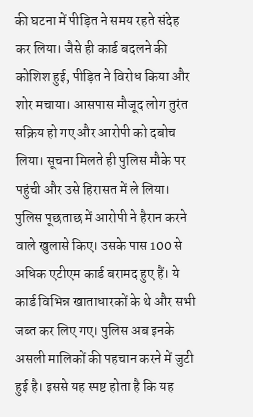की घटना में पीड़ित ने समय रहते संदेह कर लिया। जैसे ही कार्ड बदलने की कोशिश हुई, पीड़ित ने विरोध किया और शोर मचाया। आसपास मौजूद लोग तुरंत सक्रिय हो गए और आरोपी को दबोच लिया। सूचना मिलते ही पुलिस मौके पर पहुंची और उसे हिरासत में ले लिया। पुलिस पूछताछ में आरोपी ने हैरान करने वाले खुलासे किए। उसके पास 100 से अधिक एटीएम कार्ड बरामद हुए हैं। ये कार्ड विभिन्न खाताधारकों के थे और सभी जब्त कर लिए गए। पुलिस अब इनके असली मालिकों की पहचान करने में जुटी हुई है। इससे यह स्पष्ट होता है कि यह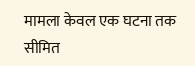मामला केवल एक घटना तक सीमित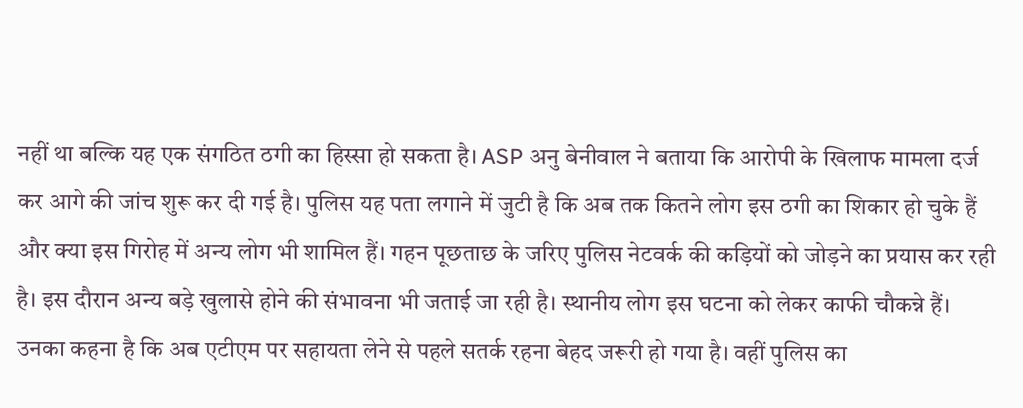नहीं था बल्कि यह एक संगठित ठगी का हिस्सा हो सकता है। ASP अनु बेनीवाल ने बताया कि आरोपी के खिलाफ मामला दर्ज कर आगे की जांच शुरू कर दी गई है। पुलिस यह पता लगाने में जुटी है कि अब तक कितने लोग इस ठगी का शिकार हो चुके हैं और क्या इस गिरोह में अन्य लोग भी शामिल हैं। गहन पूछताछ के जरिए पुलिस नेटवर्क की कड़ियों को जोड़ने का प्रयास कर रही है। इस दौरान अन्य बड़े खुलासे होने की संभावना भी जताई जा रही है। स्थानीय लोग इस घटना को लेकर काफी चौकन्ने हैं। उनका कहना है कि अब एटीएम पर सहायता लेने से पहले सतर्क रहना बेहद जरूरी हो गया है। वहीं पुलिस का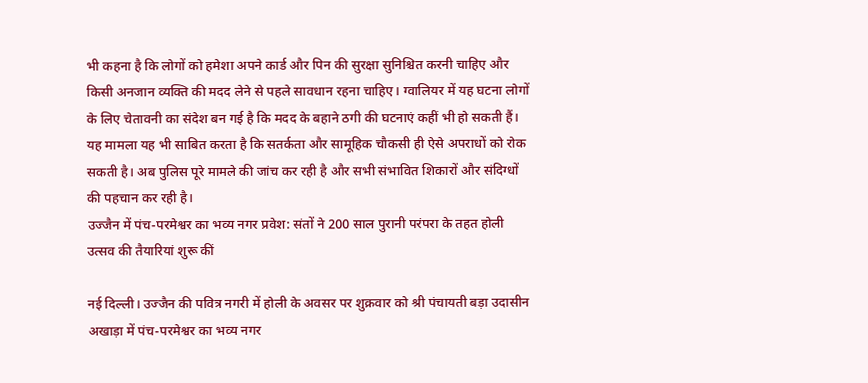भी कहना है कि लोगों को हमेशा अपने कार्ड और पिन की सुरक्षा सुनिश्चित करनी चाहिए और किसी अनजान व्यक्ति की मदद लेने से पहले सावधान रहना चाहिए। ग्वालियर में यह घटना लोगों के लिए चेतावनी का संदेश बन गई है कि मदद के बहाने ठगी की घटनाएं कहीं भी हो सकती हैं। यह मामला यह भी साबित करता है कि सतर्कता और सामूहिक चौकसी ही ऐसे अपराधों को रोक सकती है। अब पुलिस पूरे मामले की जांच कर रही है और सभी संभावित शिकारों और संदिग्धों की पहचान कर रही है।
उज्जैन में पंच-परमेश्वर का भव्य नगर प्रवेश: संतों ने 200 साल पुरानी परंपरा के तहत होली उत्सव की तैयारियां शुरू कीं

नई दिल्ली। उज्जैन की पवित्र नगरी में होली के अवसर पर शुक्रवार को श्री पंचायती बड़ा उदासीन अखाड़ा में पंच-परमेश्वर का भव्य नगर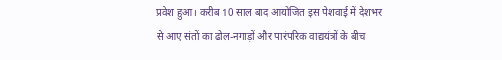प्रवेश हुआ। करीब 10 साल बाद आयोजित इस पेशवाई में देशभर से आए संतों का ढोल-नगाड़ों और पारंपरिक वाद्ययंत्रों के बीच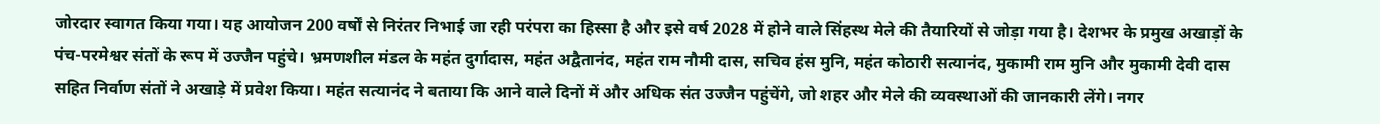जोरदार स्वागत किया गया। यह आयोजन 200 वर्षों से निरंतर निभाई जा रही परंपरा का हिस्सा है और इसे वर्ष 2028 में होने वाले सिंहस्थ मेले की तैयारियों से जोड़ा गया है। देशभर के प्रमुख अखाड़ों के पंच-परमेश्वर संतों के रूप में उज्जैन पहुंचे। भ्रमणशील मंडल के महंत दुर्गादास, महंत अद्वैतानंद, महंत राम नौमी दास, सचिव हंस मुनि, महंत कोठारी सत्यानंद, मुकामी राम मुनि और मुकामी देवी दास सहित निर्वाण संतों ने अखाड़े में प्रवेश किया। महंत सत्यानंद ने बताया कि आने वाले दिनों में और अधिक संत उज्जैन पहुंचेंगे, जो शहर और मेले की व्यवस्थाओं की जानकारी लेंगे। नगर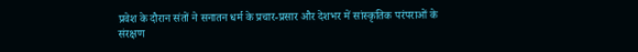प्रवेश के दौरान संतों ने सनातन धर्म के प्रचार-प्रसार और देशभर में सांस्कृतिक परंपराओं के संरक्षण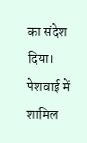का संदेश दिया। पेशवाई में शामिल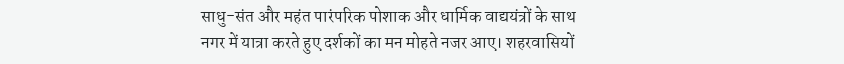साधु-संत और महंत पारंपरिक पोशाक और धार्मिक वाद्ययंत्रों के साथ नगर में यात्रा करते हुए दर्शकों का मन मोहते नजर आए। शहरवासियों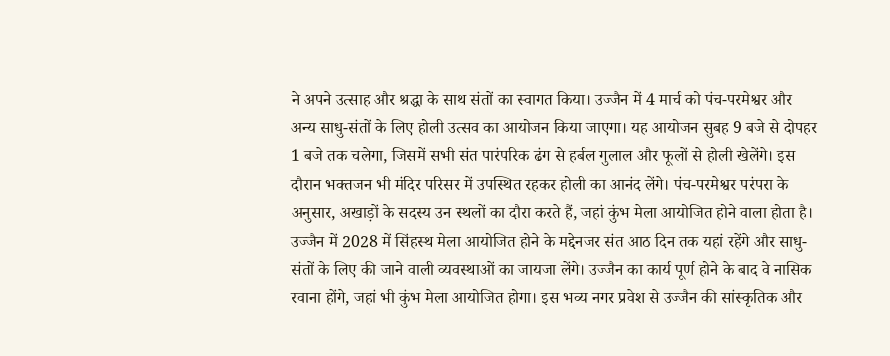ने अपने उत्साह और श्रद्धा के साथ संतों का स्वागत किया। उज्जैन में 4 मार्च को पंच-परमेश्वर और अन्य साधु-संतों के लिए होली उत्सव का आयोजन किया जाएगा। यह आयोजन सुबह 9 बजे से दोपहर 1 बजे तक चलेगा, जिसमें सभी संत पारंपरिक ढंग से हर्बल गुलाल और फूलों से होली खेलेंगे। इस दौरान भक्तजन भी मंदिर परिसर में उपस्थित रहकर होली का आनंद लेंगे। पंच-परमेश्वर परंपरा के अनुसार, अखाड़ों के सदस्य उन स्थलों का दौरा करते हैं, जहां कुंभ मेला आयोजित होने वाला होता है। उज्जैन में 2028 में सिंहस्थ मेला आयोजित होने के मद्देनजर संत आठ दिन तक यहां रहेंगे और साधु-संतों के लिए की जाने वाली व्यवस्थाओं का जायजा लेंगे। उज्जैन का कार्य पूर्ण होने के बाद वे नासिक रवाना होंगे, जहां भी कुंभ मेला आयोजित होगा। इस भव्य नगर प्रवेश से उज्जैन की सांस्कृतिक और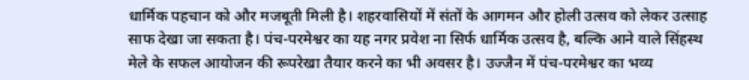धार्मिक पहचान को और मजबूती मिली है। शहरवासियों में संतों के आगमन और होली उत्सव को लेकर उत्साह साफ देखा जा सकता है। पंच-परमेश्वर का यह नगर प्रवेश ना सिर्फ धार्मिक उत्सव है, बल्कि आने वाले सिंहस्थ मेले के सफल आयोजन की रूपरेखा तैयार करने का भी अवसर है। उज्जैन में पंच-परमेश्वर का भव्य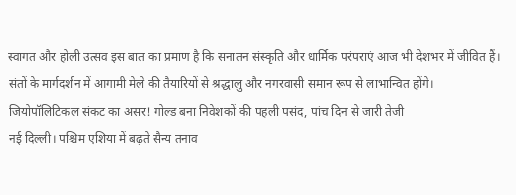स्वागत और होली उत्सव इस बात का प्रमाण है कि सनातन संस्कृति और धार्मिक परंपराएं आज भी देशभर में जीवित हैं। संतों के मार्गदर्शन में आगामी मेले की तैयारियों से श्रद्धालु और नगरवासी समान रूप से लाभान्वित होंगे।
जियोपॉलिटिकल संकट का असर! गोल्ड बना निवेशकों की पहली पसंद, पांच दिन से जारी तेजी
नई दिल्ली। पश्चिम एशिया में बढ़ते सैन्य तनाव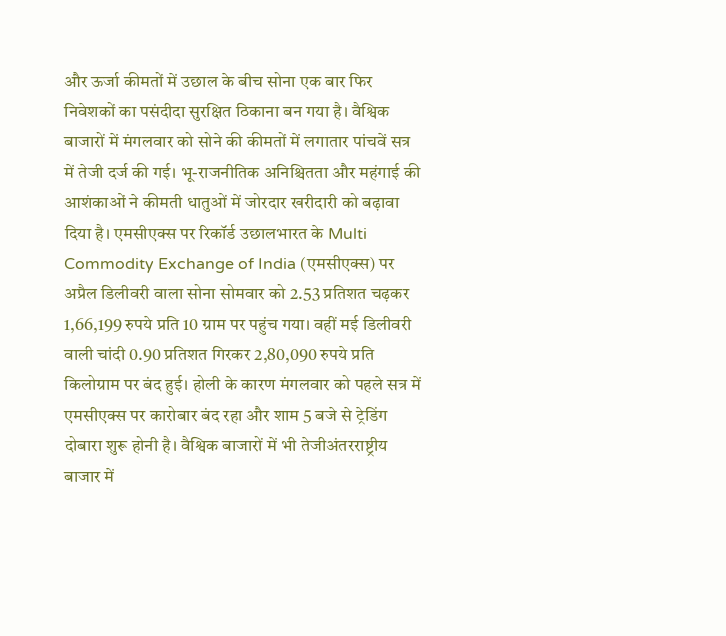और ऊर्जा कीमतों में उछाल के बीच सोना एक बार फिर निवेशकों का पसंदीदा सुरक्षित ठिकाना बन गया है। वैश्विक बाजारों में मंगलवार को सोने की कीमतों में लगातार पांचवें सत्र में तेजी दर्ज की गई। भू-राजनीतिक अनिश्चितता और महंगाई की आशंकाओं ने कीमती धातुओं में जोरदार खरीदारी को बढ़ावा दिया है। एमसीएक्स पर रिकॉर्ड उछालभारत के Multi Commodity Exchange of India (एमसीएक्स) पर अप्रैल डिलीवरी वाला सोना सोमवार को 2.53 प्रतिशत चढ़कर 1,66,199 रुपये प्रति 10 ग्राम पर पहुंच गया। वहीं मई डिलीवरी वाली चांदी 0.90 प्रतिशत गिरकर 2,80,090 रुपये प्रति किलोग्राम पर बंद हुई। होली के कारण मंगलवार को पहले सत्र में एमसीएक्स पर कारोबार बंद रहा और शाम 5 बजे से ट्रेडिंग दोबारा शुरू होनी है। वैश्विक बाजारों में भी तेजीअंतरराष्ट्रीय बाजार में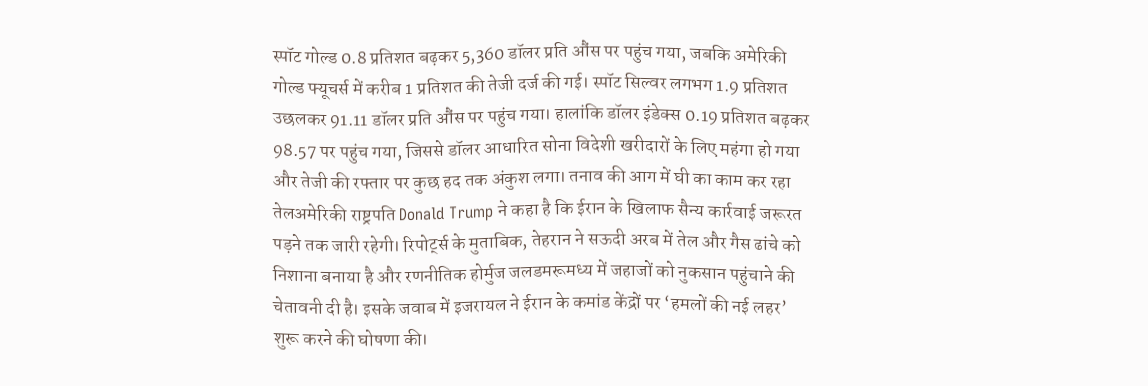स्पॉट गोल्ड 0.8 प्रतिशत बढ़कर 5,360 डॉलर प्रति औंस पर पहुंच गया, जबकि अमेरिकी गोल्ड फ्यूचर्स में करीब 1 प्रतिशत की तेजी दर्ज की गई। स्पॉट सिल्वर लगभग 1.9 प्रतिशत उछलकर 91.11 डॉलर प्रति औंस पर पहुंच गया। हालांकि डॉलर इंडेक्स 0.19 प्रतिशत बढ़कर 98.57 पर पहुंच गया, जिससे डॉलर आधारित सोना विदेशी खरीदारों के लिए महंगा हो गया और तेजी की रफ्तार पर कुछ हद तक अंकुश लगा। तनाव की आग में घी का काम कर रहा तेलअमेरिकी राष्ट्रपति Donald Trump ने कहा है कि ईरान के खिलाफ सैन्य कार्रवाई जरूरत पड़ने तक जारी रहेगी। रिपोर्ट्स के मुताबिक, तेहरान ने सऊदी अरब में तेल और गैस ढांचे को निशाना बनाया है और रणनीतिक होर्मुज जलडमरूमध्य में जहाजों को नुकसान पहुंचाने की चेतावनी दी है। इसके जवाब में इजरायल ने ईरान के कमांड केंद्रों पर ‘हमलों की नई लहर’ शुरू करने की घोषणा की।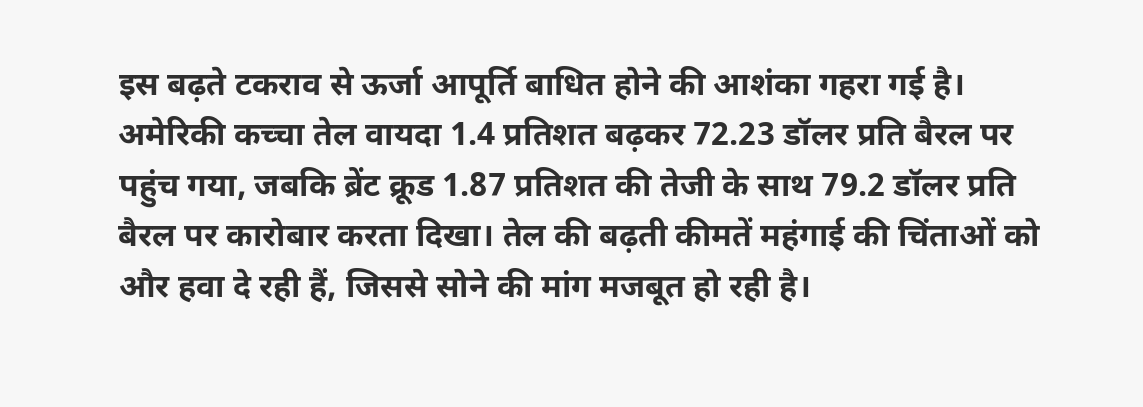इस बढ़ते टकराव से ऊर्जा आपूर्ति बाधित होने की आशंका गहरा गई है। अमेरिकी कच्चा तेल वायदा 1.4 प्रतिशत बढ़कर 72.23 डॉलर प्रति बैरल पर पहुंच गया, जबकि ब्रेंट क्रूड 1.87 प्रतिशत की तेजी के साथ 79.2 डॉलर प्रति बैरल पर कारोबार करता दिखा। तेल की बढ़ती कीमतें महंगाई की चिंताओं को और हवा दे रही हैं, जिससे सोने की मांग मजबूत हो रही है।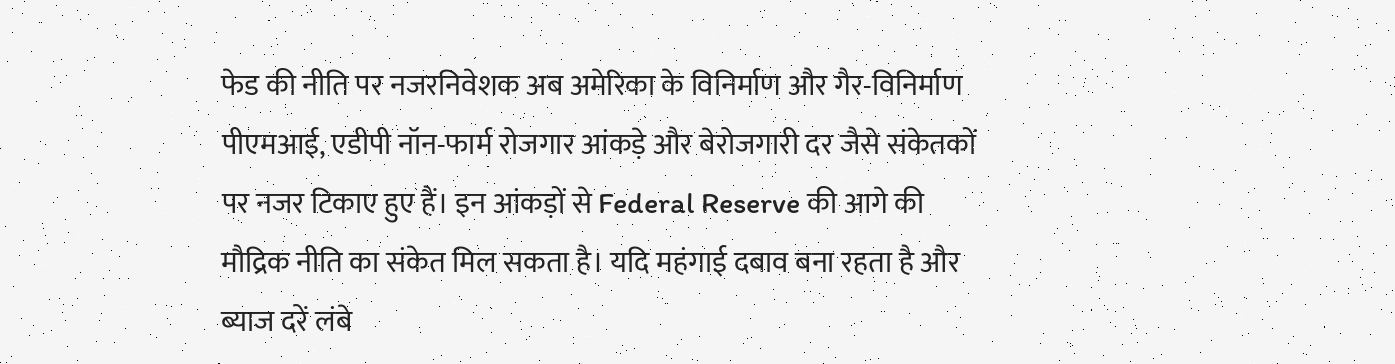फेड की नीति पर नजरनिवेशक अब अमेरिका के विनिर्माण और गैर-विनिर्माण पीएमआई, एडीपी नॉन-फार्म रोजगार आंकड़े और बेरोजगारी दर जैसे संकेतकों पर नजर टिकाए हुए हैं। इन आंकड़ों से Federal Reserve की आगे की मौद्रिक नीति का संकेत मिल सकता है। यदि महंगाई दबाव बना रहता है और ब्याज दरें लंबे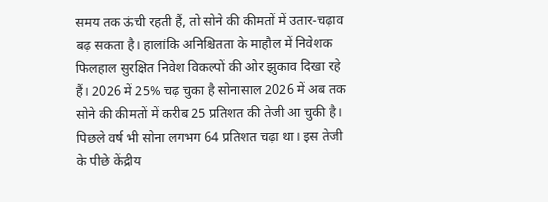समय तक ऊंची रहती हैं, तो सोने की कीमतों में उतार-चढ़ाव बढ़ सकता है। हालांकि अनिश्चितता के माहौल में निवेशक फिलहाल सुरक्षित निवेश विकल्पों की ओर झुकाव दिखा रहे हैं। 2026 में 25% चढ़ चुका है सोनासाल 2026 में अब तक सोने की कीमतों में करीब 25 प्रतिशत की तेजी आ चुकी है। पिछले वर्ष भी सोना लगभग 64 प्रतिशत चढ़ा था। इस तेजी के पीछे केंद्रीय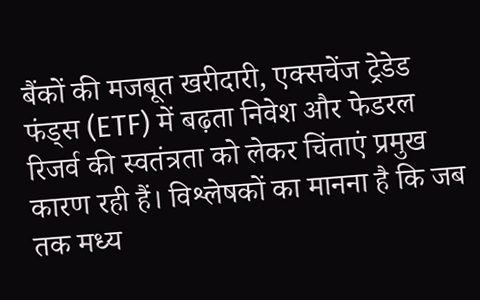बैंकों की मजबूत खरीदारी, एक्सचेंज ट्रेडेड फंड्स (ETF) में बढ़ता निवेश और फेडरल रिजर्व की स्वतंत्रता को लेकर चिंताएं प्रमुख कारण रही हैं। विश्लेषकों का मानना है कि जब तक मध्य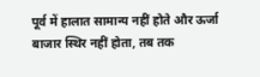पूर्व में हालात सामान्य नहीं होते और ऊर्जा बाजार स्थिर नहीं होता, तब तक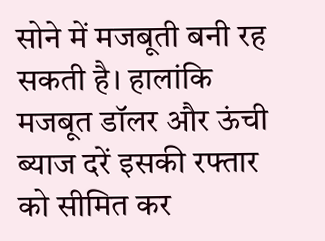सोने में मजबूती बनी रह सकती है। हालांकि मजबूत डॉलर और ऊंची ब्याज दरें इसकी रफ्तार को सीमित कर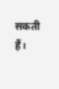सकती हैं।